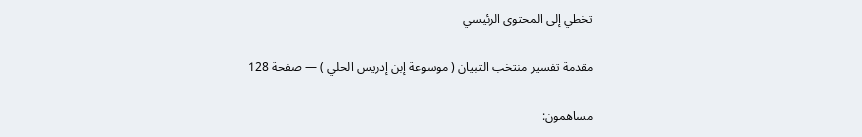تخطي إلى المحتوى الرئيسي

مقدمة تفسير منتخب التبيان ( موسوعة إبن إدريس الحلي ) — صفحة 128

مساهمون: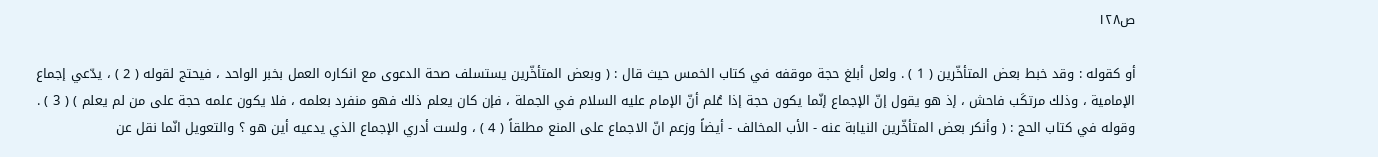ص١٢٨

أو كقوله : وقد خبط بعض المتأخّرين ( 1 ) . ولعل أبلغ حجة موقفه في كتاب الخمس حيث قال : ( وبعض المتأخّرين يستسلف صحة الدعوى مع انكاره العمل بخبر الواحد ، فيحتج لقوله ( 2 ) ، يدّعي إجماع الإمامية ، وذلك مرتكَب فاحش ، إذ هو يقول إنّ الإجماع إنّما يكون حجة إذا عُلم أنّ الإمام عليه السلام في الجملة ، فإن كان يعلم ذلك فهو منفرد بعلمه ، فلا يكون علمه حجة على من لم يعلم ) ( 3 ) . وقوله في كتاب الحج : ( وأنكر بعض المتأخّرين النيابة عنه - الأب المخالف - أيضاً وزعم انّ الاجماع على المنع مطلقاً ( 4 ) ، ولست أدري الإجماع الذي يدعيه أين هو ؟ والتعويل انّما نقل عن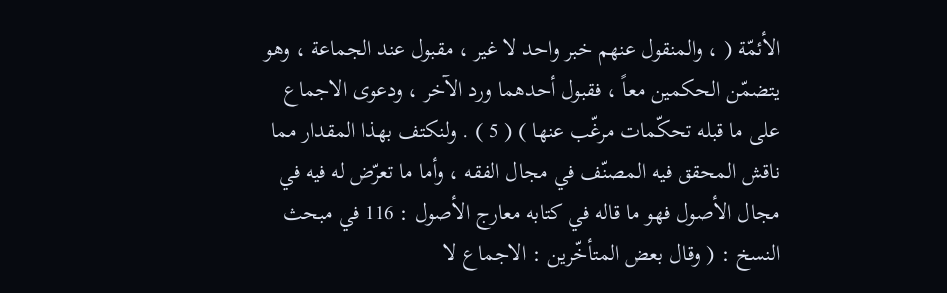الأئمّة ( ، والمنقول عنهم خبر واحد لا غير ، مقبول عند الجماعة ، وهو يتضمّن الحكمين معاً ، فقبول أحدهما ورد الآخر ، ودعوى الاجماع على ما قبله تحكّمات مرغّب عنها ) ( 5 ) . ولنكتف بهذا المقدار مما ناقش المحقق فيه المصنّف في مجال الفقه ، وأما ما تعرّض له فيه في مجال الأصول فهو ما قاله في كتابه معارج الأصول : 116 في مبحث النسخ : ( وقال بعض المتأخّرين : الاجماع لا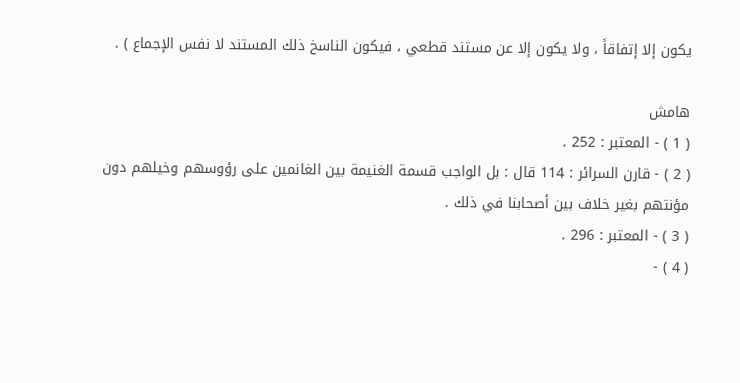يكون إلا إتفاقاً ، ولا يكون إلا عن مستند قطعي ، فيكون الناسخ ذلك المستند لا نفس الإجماع ) .

هامش
( 1 ) - المعتبر : 252 .
( 2 ) - قارن السرائر : 114 قال : بل الواجب قسمة الغنيمة بين الغانمين على رؤوسهم وخيلهم دون مؤنتهم بغير خلاف بين أصحابنا في ذلك .
( 3 ) - المعتبر : 296 .
( 4 ) -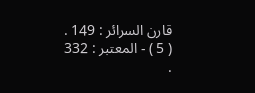قارن السرائر : 149 .
( 5 ) - المعتبر : 332 .